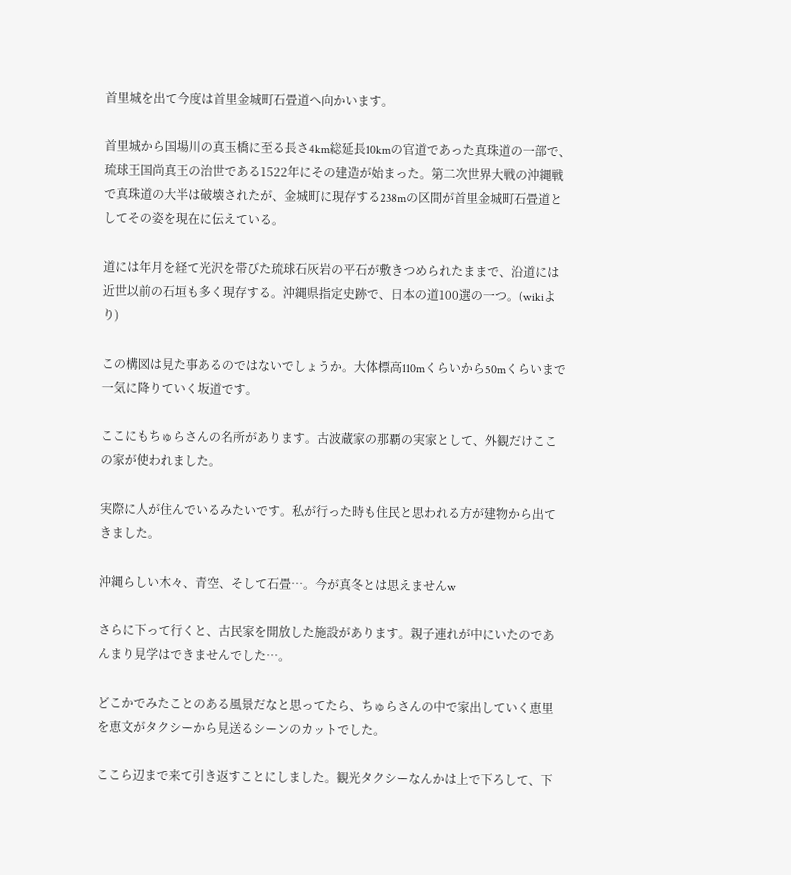首里城を出て今度は首里金城町石畳道へ向かいます。

首里城から国場川の真玉橋に至る長さ4km総延長10kmの官道であった真珠道の一部で、琉球王国尚真王の治世である1522年にその建造が始まった。第二次世界大戦の沖縄戦で真珠道の大半は破壊されたが、金城町に現存する238mの区間が首里金城町石畳道としてその姿を現在に伝えている。

道には年月を経て光沢を帯びた琉球石灰岩の平石が敷きつめられたままで、沿道には近世以前の石垣も多く現存する。沖縄県指定史跡で、日本の道100選の一つ。(wikiより)

この構図は見た事あるのではないでしょうか。大体標高110mくらいから50mくらいまで一気に降りていく坂道です。

ここにもちゅらさんの名所があります。古波蔵家の那覇の実家として、外観だけここの家が使われました。

実際に人が住んでいるみたいです。私が行った時も住民と思われる方が建物から出てきました。

沖縄らしい木々、青空、そして石畳…。今が真冬とは思えませんw

さらに下って行くと、古民家を開放した施設があります。親子連れが中にいたのであんまり見学はできませんでした…。

どこかでみたことのある風景だなと思ってたら、ちゅらさんの中で家出していく恵里を恵文がタクシーから見送るシーンのカットでした。

ここら辺まで来て引き返すことにしました。観光タクシーなんかは上で下ろして、下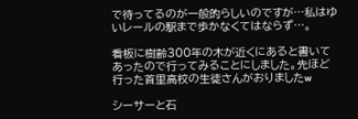で待ってるのが一般的らしいのですが…私はゆいレールの駅まで歩かなくてはならず…。

看板に樹齢300年の木が近くにあると書いてあったので行ってみることにしました。先ほど行った首里高校の生徒さんがおりましたw

シーサーと石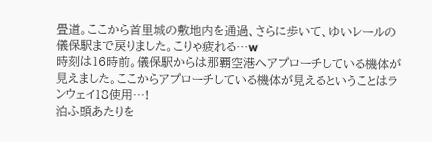畳道。ここから首里城の敷地内を通過、さらに歩いて、ゆいレールの儀保駅まで戻りました。こりゃ疲れる…w
時刻は16時前。儀保駅からは那覇空港へアプローチしている機体が見えました。ここからアプローチしている機体が見えるということはランウェイ18使用…!
泊ふ頭あたりを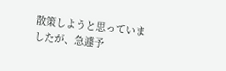散策しようと思っていましたが、急遽予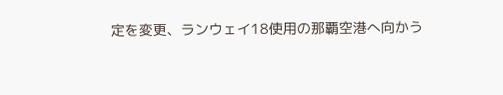定を変更、ランウェイ18使用の那覇空港へ向かう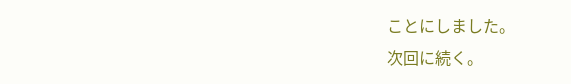ことにしました。
次回に続く。